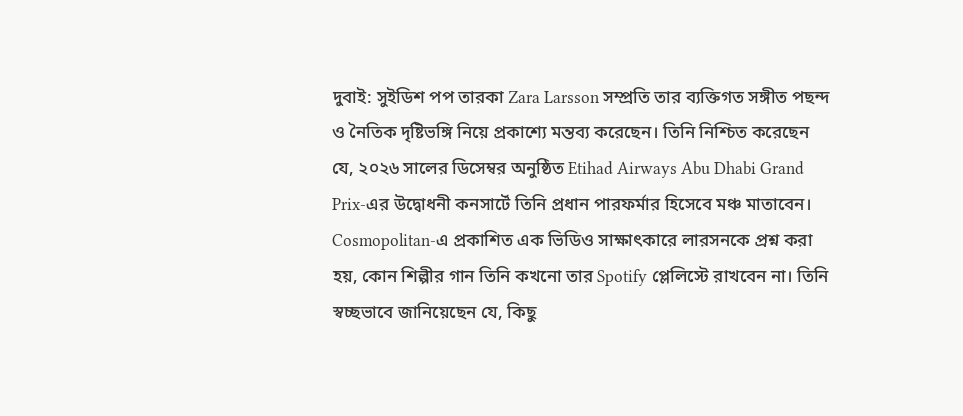দুবাই: সুইডিশ পপ তারকা Zara Larsson সম্প্রতি তার ব্যক্তিগত সঙ্গীত পছন্দ ও নৈতিক দৃষ্টিভঙ্গি নিয়ে প্রকাশ্যে মন্তব্য করেছেন। তিনি নিশ্চিত করেছেন যে, ২০২৬ সালের ডিসেম্বর অনুষ্ঠিত Etihad Airways Abu Dhabi Grand Prix-এর উদ্বোধনী কনসার্টে তিনি প্রধান পারফর্মার হিসেবে মঞ্চ মাতাবেন।
Cosmopolitan-এ প্রকাশিত এক ভিডিও সাক্ষাৎকারে লারসনকে প্রশ্ন করা হয়, কোন শিল্পীর গান তিনি কখনো তার Spotify প্লেলিস্টে রাখবেন না। তিনি স্বচ্ছভাবে জানিয়েছেন যে, কিছু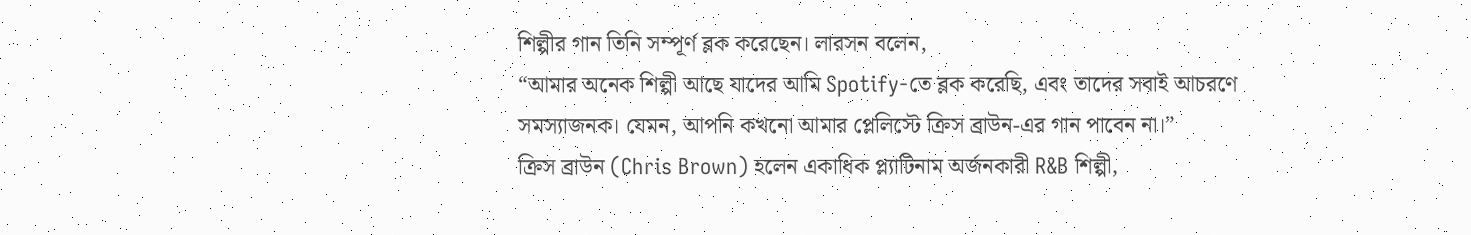শিল্পীর গান তিনি সম্পূর্ণ ব্লক করেছেন। লারসন বলেন,
“আমার অনেক শিল্পী আছে যাদের আমি Spotify-তে ব্লক করেছি, এবং তাদের সবাই আচরণে সমস্যাজনক। যেমন, আপনি কখনো আমার প্লেলিস্টে ক্রিস ব্রাউন-এর গান পাবেন না।”
ক্রিস ব্রাউন (Chris Brown) হলেন একাধিক প্ল্যাটিনাম অর্জনকারী R&B শিল্পী,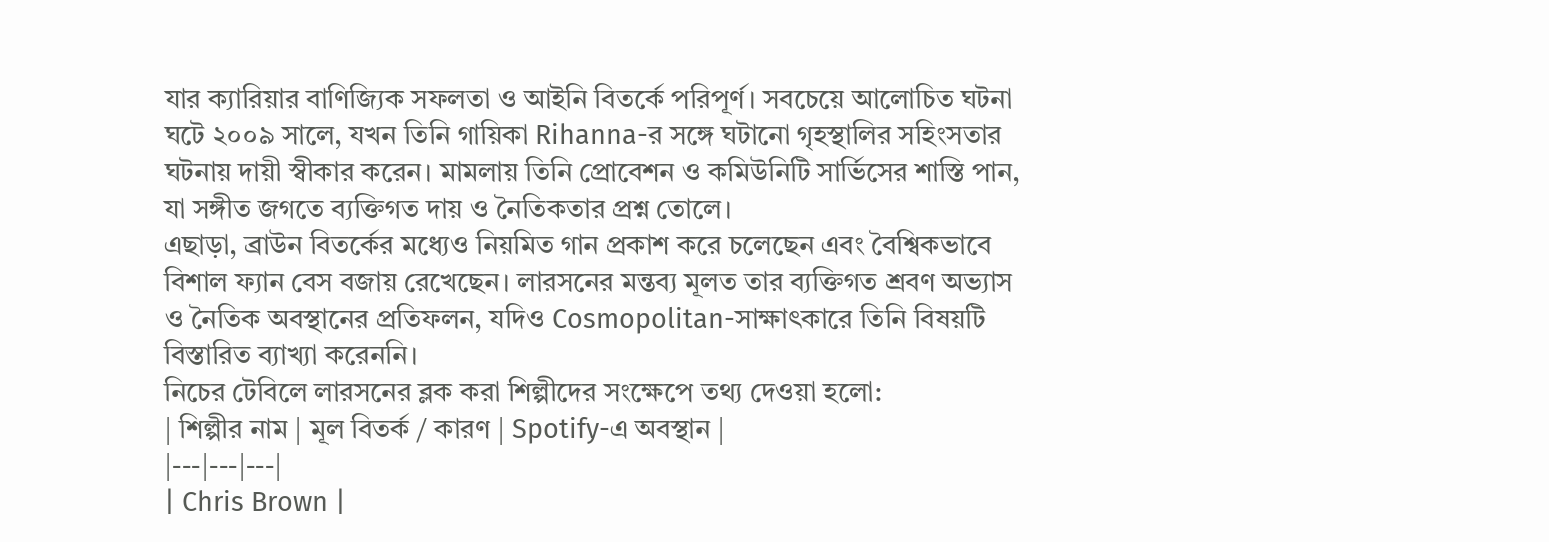যার ক্যারিয়ার বাণিজ্যিক সফলতা ও আইনি বিতর্কে পরিপূর্ণ। সবচেয়ে আলোচিত ঘটনা ঘটে ২০০৯ সালে, যখন তিনি গায়িকা Rihanna-র সঙ্গে ঘটানো গৃহস্থালির সহিংসতার ঘটনায় দায়ী স্বীকার করেন। মামলায় তিনি প্রোবেশন ও কমিউনিটি সার্ভিসের শাস্তি পান, যা সঙ্গীত জগতে ব্যক্তিগত দায় ও নৈতিকতার প্রশ্ন তোলে।
এছাড়া, ব্রাউন বিতর্কের মধ্যেও নিয়মিত গান প্রকাশ করে চলেছেন এবং বৈশ্বিকভাবে বিশাল ফ্যান বেস বজায় রেখেছেন। লারসনের মন্তব্য মূলত তার ব্যক্তিগত শ্রবণ অভ্যাস ও নৈতিক অবস্থানের প্রতিফলন, যদিও Cosmopolitan-সাক্ষাৎকারে তিনি বিষয়টি বিস্তারিত ব্যাখ্যা করেননি।
নিচের টেবিলে লারসনের ব্লক করা শিল্পীদের সংক্ষেপে তথ্য দেওয়া হলো:
| শিল্পীর নাম | মূল বিতর্ক / কারণ | Spotify-এ অবস্থান |
|---|---|---|
| Chris Brown |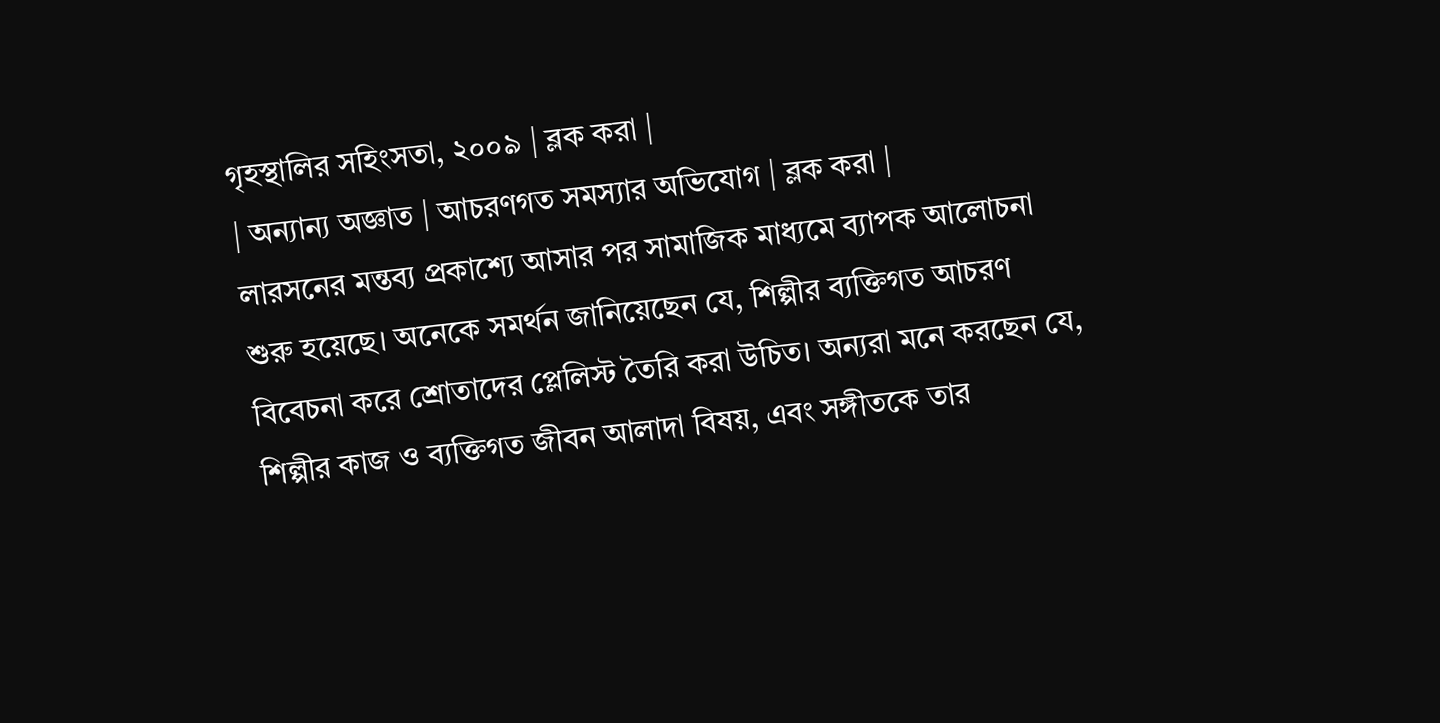গৃহস্থালির সহিংসতা, ২০০৯ | ব্লক করা |
| অন্যান্য অজ্ঞাত | আচরণগত সমস্যার অভিযোগ | ব্লক করা |
লারসনের মন্তব্য প্রকাশ্যে আসার পর সামাজিক মাধ্যমে ব্যাপক আলোচনা শুরু হয়েছে। অনেকে সমর্থন জানিয়েছেন যে, শিল্পীর ব্যক্তিগত আচরণ বিবেচনা করে শ্রোতাদের প্লেলিস্ট তৈরি করা উচিত। অন্যরা মনে করছেন যে, শিল্পীর কাজ ও ব্যক্তিগত জীবন আলাদা বিষয়, এবং সঙ্গীতকে তার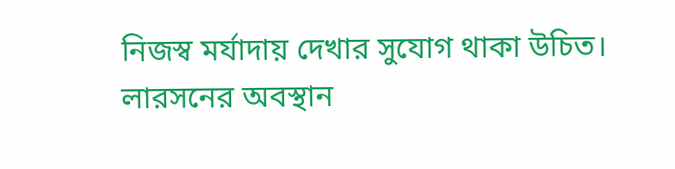নিজস্ব মর্যাদায় দেখার সুযোগ থাকা উচিত।
লারসনের অবস্থান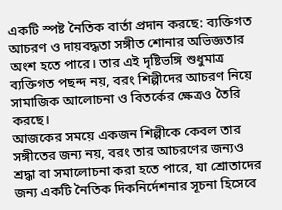একটি স্পষ্ট নৈতিক বার্তা প্রদান করছে: ব্যক্তিগত আচরণ ও দায়বদ্ধতা সঙ্গীত শোনার অভিজ্ঞতার অংশ হতে পারে। তার এই দৃষ্টিভঙ্গি শুধুমাত্র ব্যক্তিগত পছন্দ নয়, বরং শিল্পীদের আচরণ নিয়ে সামাজিক আলোচনা ও বিতর্কের ক্ষেত্রও তৈরি করছে।
আজকের সময়ে একজন শিল্পীকে কেবল তার সঙ্গীতের জন্য নয়, বরং তার আচরণের জন্যও শ্রদ্ধা বা সমালোচনা করা হতে পারে, যা শ্রোতাদের জন্য একটি নৈতিক দিকনির্দেশনার সূচনা হিসেবে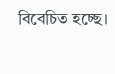বিবেচিত হচ্ছে।